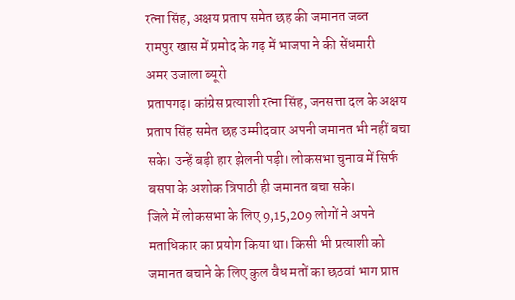रत्ना सिंह, अक्षय प्रताप समेत छह की जमानत जब्त
रामपुर खास में प्रमोद के गढ़ में भाजपा ने की सेंधमारी
अमर उजाला ब्यूरो
प्रतापगढ़। कांग्रेस प्रत्याशी रत्ना सिंह, जनसत्ता दल के अक्षय प्रताप सिंह समेत छह उम्मीदवार अपनी जमानत भी नहीं बचा सके। उन्हें बड़ी हार झेलनी पड़ी। लोकसभा चुनाव में सिर्फ बसपा के अशोक त्रिपाठी ही जमानत बचा सके।
जिले में लोकसभा के लिए 9,15,209 लोगों ने अपने मताधिकार का प्रयोग किया था। किसी भी प्रत्याशी को जमानत बचाने के लिए कुल वैध मतों का छठवां भाग प्राप्त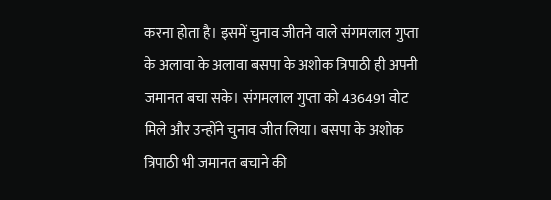करना होता है। इसमें चुनाव जीतने वाले संगमलाल गुप्ता के अलावा के अलावा बसपा के अशोक त्रिपाठी ही अपनी जमानत बचा सके। संगमलाल गुप्ता को 436491 वोट मिले और उन्होंने चुनाव जीत लिया। बसपा के अशोक त्रिपाठी भी जमानत बचाने की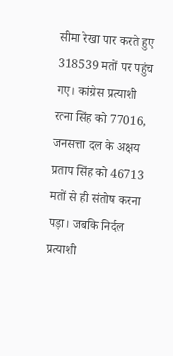सीमा रेखा पार करते हुए 318539 मतों पर पहुंच गए। कांग्रेस प्रत्याशी रत्ना सिंह को 77016, जनसत्ता दल के अक्षय प्रताप सिंह को 46713 मतों से ही संतोष करना पड़ा। जबकि निर्दल प्रत्याशी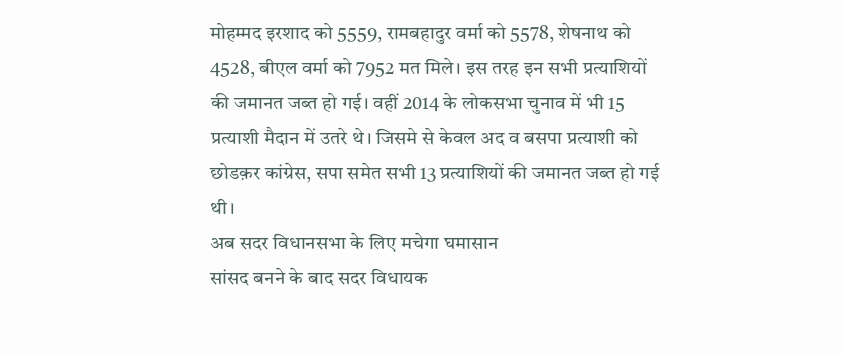मोहम्मद इरशाद को 5559, रामबहादुर वर्मा को 5578, शेषनाथ को 4528, बीएल वर्मा को 7952 मत मिले। इस तरह इन सभी प्रत्याशियों की जमानत जब्त हो गई। वहीं 2014 के लोकसभा चुनाव में भी 15 प्रत्याशी मैदान में उतरे थे। जिसमे से केवल अद व बसपा प्रत्याशी को छोडक़र कांग्रेस, सपा समेत सभी 13 प्रत्याशियों की जमानत जब्त हो गई थी।
अब सदर विधानसभा के लिए मचेगा घमासान
सांसद बनने के बाद सदर विधायक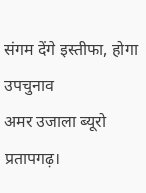संगम देंगे इस्तीफा, होगा उपचुनाव
अमर उजाला ब्यूरो
प्रतापगढ़।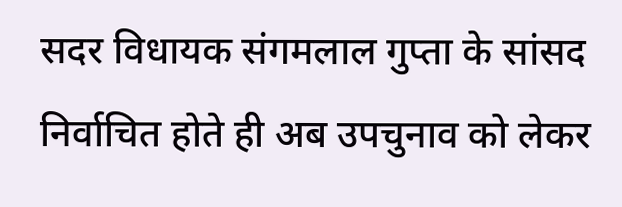सदर विधायक संगमलाल गुप्ता के सांसद निर्वाचित होते ही अब उपचुनाव को लेकर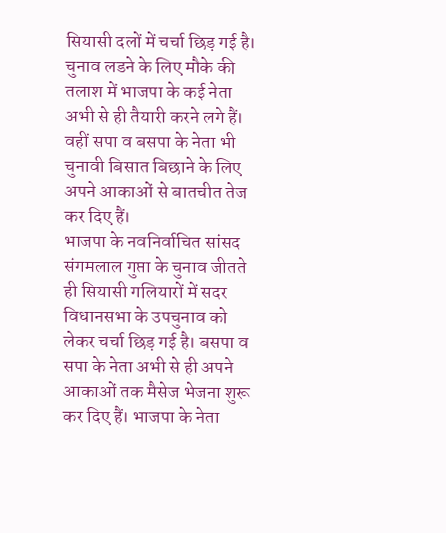सियासी दलों में चर्चा छिड़ गई है। चुनाव लडने के लिए मौके की तलाश में भाजपा के कई नेता अभी से ही तैयारी करने लगे हैं। वहीं सपा व बसपा के नेता भी चुनावी बिसात बिछाने के लिए अपने आकाओं से बातचीत तेज कर दिए हैं।
भाजपा के नवनिर्वाचित सांसद संगमलाल गुप्ता के चुनाव जीतते ही सियासी गलियारों में सदर विधानसभा के उपचुनाव को लेकर चर्चा छिड़ गई है। बसपा व सपा के नेता अभी से ही अपने आकाओं तक मैसेज भेजना शुरू कर दिए हैं। भाजपा के नेता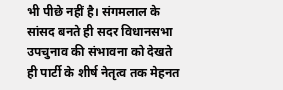भी पीछे नहीं है। संगमलाल के सांसद बनते ही सदर विधानसभा उपचुनाव की संभावना को देखते ही पार्टी के शीर्ष नेतृत्व तक मेहनत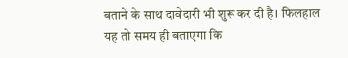बताने के साथ दावेदारी भी शुरू कर दी है। फिलहाल यह तो समय ही बताएगा कि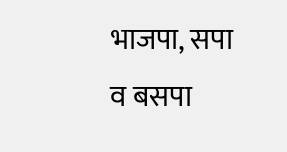भाजपा, सपा व बसपा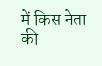में किस नेता की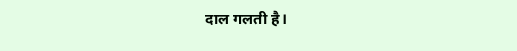दाल गलती है।